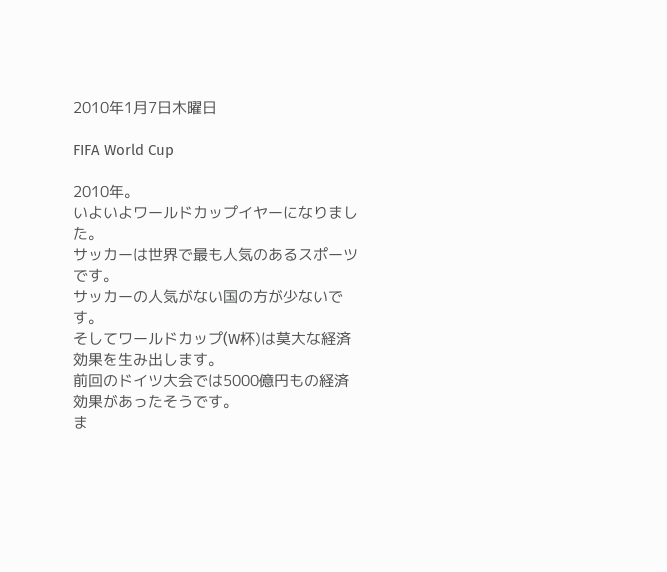2010年1月7日木曜日

FIFA World Cup

2010年。
いよいよワールドカップイヤーになりました。
サッカーは世界で最も人気のあるスポーツです。
サッカーの人気がない国の方が少ないです。
そしてワールドカップ(W杯)は莫大な経済効果を生み出します。
前回のドイツ大会では5000億円もの経済効果があったそうです。
ま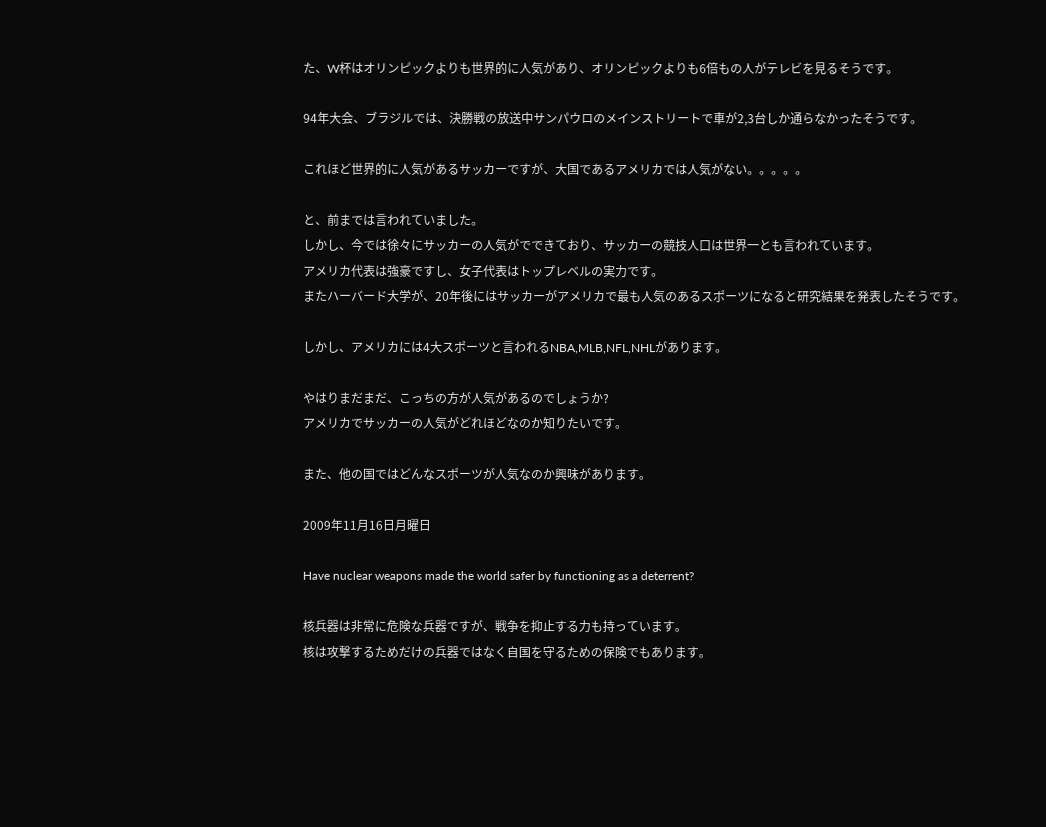た、W杯はオリンピックよりも世界的に人気があり、オリンピックよりも6倍もの人がテレビを見るそうです。

94年大会、ブラジルでは、決勝戦の放送中サンパウロのメインストリートで車が2,3台しか通らなかったそうです。

これほど世界的に人気があるサッカーですが、大国であるアメリカでは人気がない。。。。。

と、前までは言われていました。
しかし、今では徐々にサッカーの人気がでできており、サッカーの競技人口は世界一とも言われています。
アメリカ代表は強豪ですし、女子代表はトップレベルの実力です。
またハーバード大学が、20年後にはサッカーがアメリカで最も人気のあるスポーツになると研究結果を発表したそうです。

しかし、アメリカには4大スポーツと言われるNBA,MLB,NFL,NHLがあります。

やはりまだまだ、こっちの方が人気があるのでしょうか?
アメリカでサッカーの人気がどれほどなのか知りたいです。

また、他の国ではどんなスポーツが人気なのか興味があります。

2009年11月16日月曜日

Have nuclear weapons made the world safer by functioning as a deterrent?

核兵器は非常に危険な兵器ですが、戦争を抑止する力も持っています。
核は攻撃するためだけの兵器ではなく自国を守るための保険でもあります。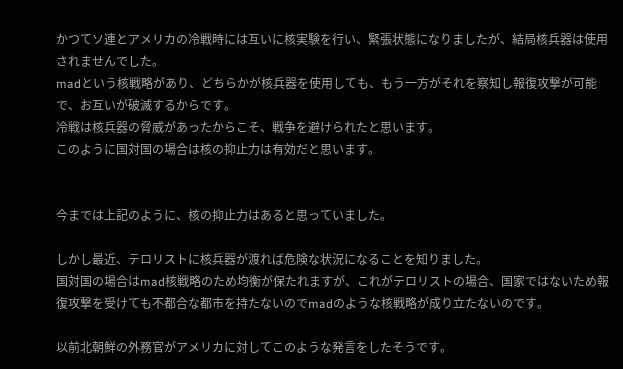かつてソ連とアメリカの冷戦時には互いに核実験を行い、緊張状態になりましたが、結局核兵器は使用されませんでした。
madという核戦略があり、どちらかが核兵器を使用しても、もう一方がそれを察知し報復攻撃が可能で、お互いが破滅するからです。
冷戦は核兵器の脅威があったからこそ、戦争を避けられたと思います。
このように国対国の場合は核の抑止力は有効だと思います。


今までは上記のように、核の抑止力はあると思っていました。

しかし最近、テロリストに核兵器が渡れば危険な状況になることを知りました。
国対国の場合はmad核戦略のため均衡が保たれますが、これがテロリストの場合、国家ではないため報復攻撃を受けても不都合な都市を持たないのでmadのような核戦略が成り立たないのです。

以前北朝鮮の外務官がアメリカに対してこのような発言をしたそうです。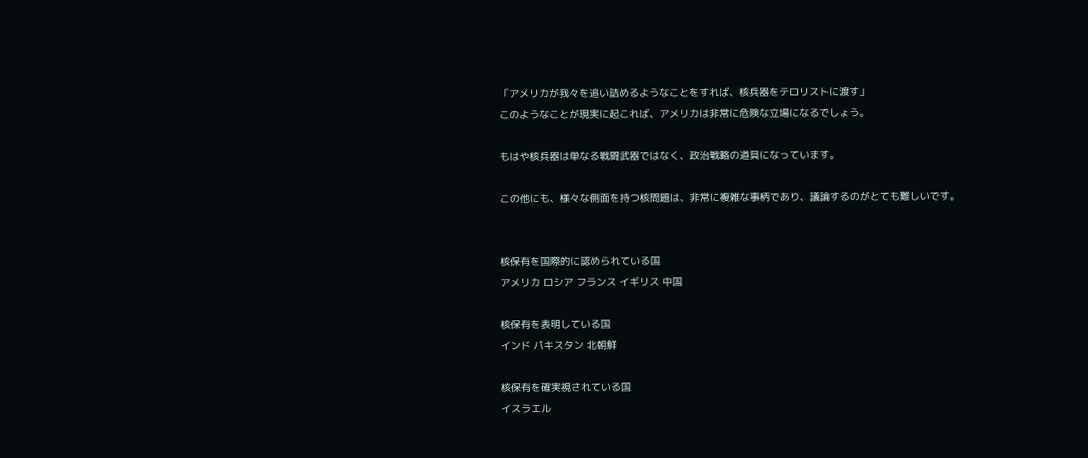「アメリカが我々を追い詰めるようなことをすれば、核兵器をテロリストに渡す」
このようなことが現実に起これば、アメリカは非常に危険な立場になるでしょう。

もはや核兵器は単なる戦闘武器ではなく、政治戦略の道具になっています。

この他にも、様々な側面を持つ核問題は、非常に複雑な事柄であり、議論するのがとても難しいです。


核保有を国際的に認められている国
アメリカ ロシア フランス イギリス 中国

核保有を表明している国
インド パキスタン 北朝鮮

核保有を確実視されている国
イスラエル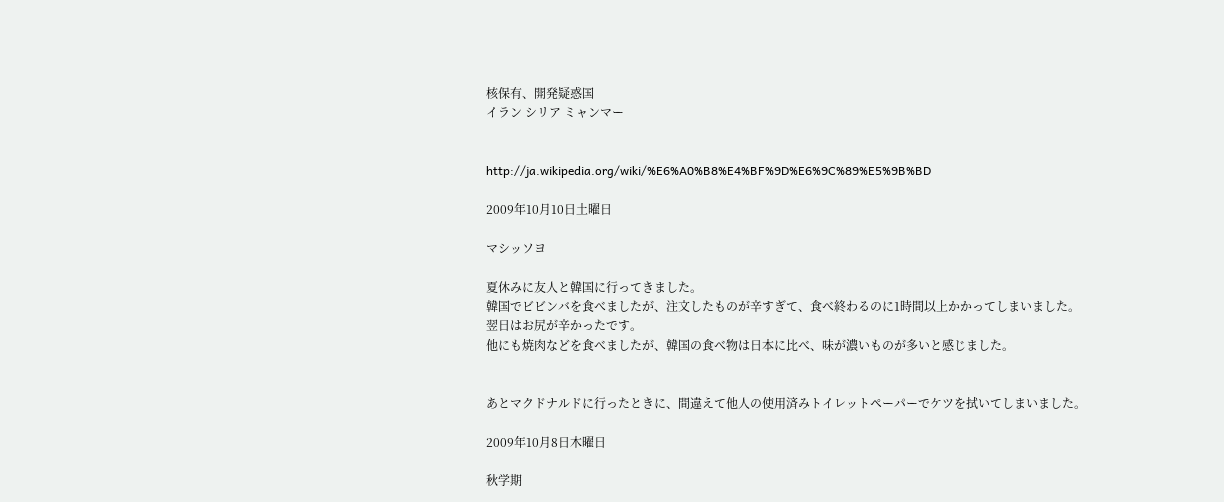核保有、開発疑惑国
イラン シリア ミャンマー


http://ja.wikipedia.org/wiki/%E6%A0%B8%E4%BF%9D%E6%9C%89%E5%9B%BD

2009年10月10日土曜日

マシッソヨ

夏休みに友人と韓国に行ってきました。
韓国でビビンバを食べましたが、注文したものが辛すぎて、食べ終わるのに1時間以上かかってしまいました。
翌日はお尻が辛かったです。
他にも焼肉などを食べましたが、韓国の食べ物は日本に比べ、味が濃いものが多いと感じました。


あとマクドナルドに行ったときに、間違えて他人の使用済みトイレットペーパーでケツを拭いてしまいました。

2009年10月8日木曜日

秋学期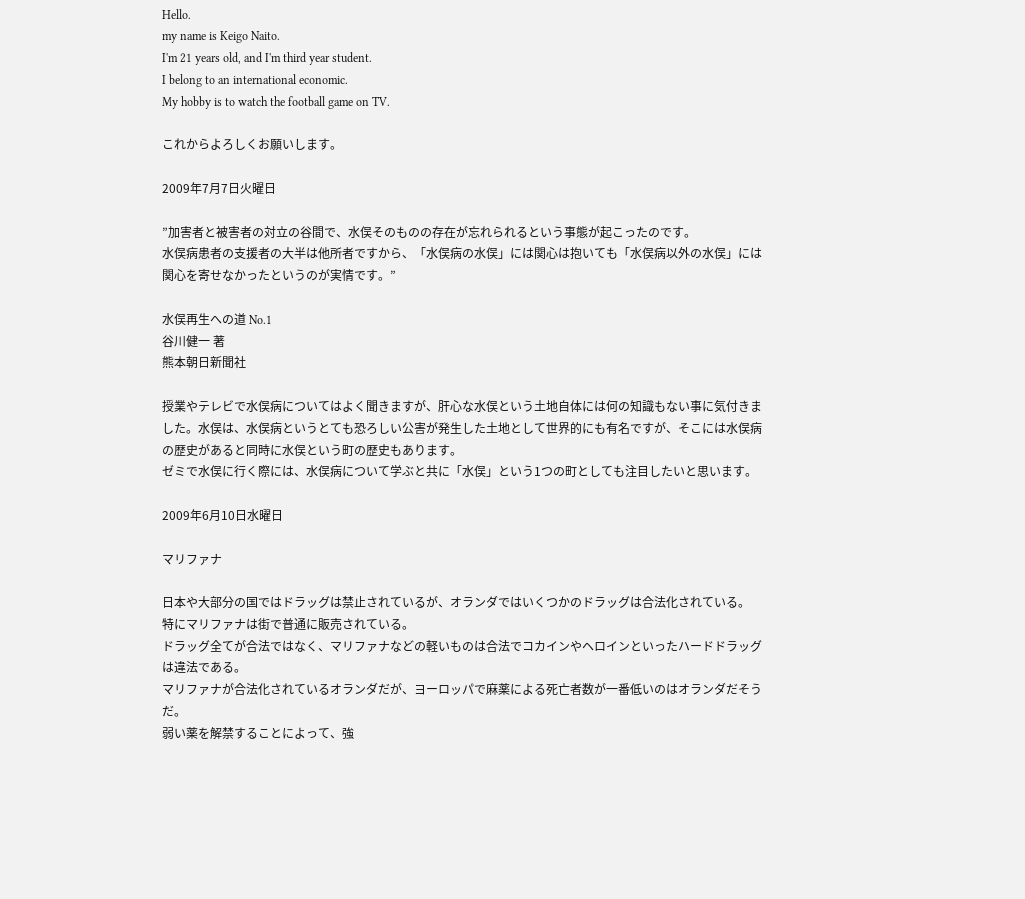Hello.
my name is Keigo Naito.
I'm 21 years old, and I'm third year student.
I belong to an international economic.
My hobby is to watch the football game on TV.

これからよろしくお願いします。

2009年7月7日火曜日

”加害者と被害者の対立の谷間で、水俣そのものの存在が忘れられるという事態が起こったのです。
水俣病患者の支援者の大半は他所者ですから、「水俣病の水俣」には関心は抱いても「水俣病以外の水俣」には関心を寄せなかったというのが実情です。”

水俣再生への道 No.1
谷川健一 著
熊本朝日新聞社

授業やテレビで水俣病についてはよく聞きますが、肝心な水俣という土地自体には何の知識もない事に気付きました。水俣は、水俣病というとても恐ろしい公害が発生した土地として世界的にも有名ですが、そこには水俣病の歴史があると同時に水俣という町の歴史もあります。
ゼミで水俣に行く際には、水俣病について学ぶと共に「水俣」という1つの町としても注目したいと思います。

2009年6月10日水曜日

マリファナ

日本や大部分の国ではドラッグは禁止されているが、オランダではいくつかのドラッグは合法化されている。
特にマリファナは街で普通に販売されている。
ドラッグ全てが合法ではなく、マリファナなどの軽いものは合法でコカインやヘロインといったハードドラッグは違法である。
マリファナが合法化されているオランダだが、ヨーロッパで麻薬による死亡者数が一番低いのはオランダだそうだ。
弱い薬を解禁することによって、強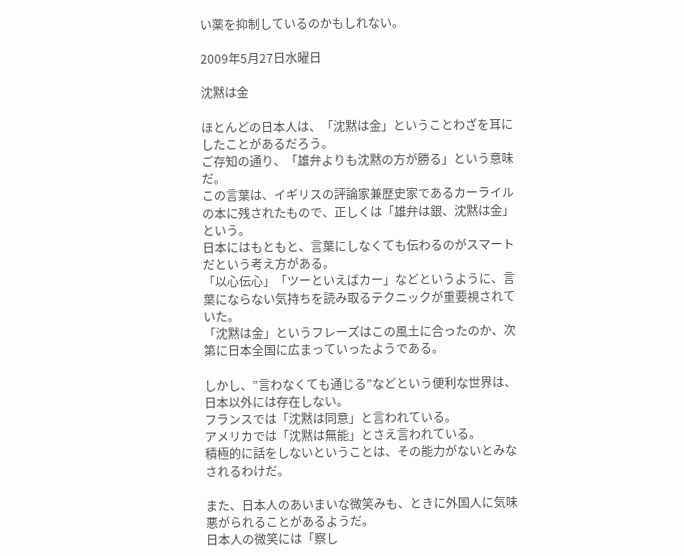い薬を抑制しているのかもしれない。

2009年5月27日水曜日

沈黙は金

ほとんどの日本人は、「沈黙は金」ということわざを耳にしたことがあるだろう。
ご存知の通り、「雄弁よりも沈黙の方が勝る」という意味だ。
この言葉は、イギリスの評論家兼歴史家であるカーライルの本に残されたもので、正しくは「雄弁は銀、沈黙は金」という。
日本にはもともと、言葉にしなくても伝わるのがスマートだという考え方がある。
「以心伝心」「ツーといえばカー」などというように、言葉にならない気持ちを読み取るテクニックが重要視されていた。
「沈黙は金」というフレーズはこの風土に合ったのか、次第に日本全国に広まっていったようである。

しかし、”言わなくても通じる”などという便利な世界は、日本以外には存在しない。
フランスでは「沈黙は同意」と言われている。
アメリカでは「沈黙は無能」とさえ言われている。
積極的に話をしないということは、その能力がないとみなされるわけだ。

また、日本人のあいまいな微笑みも、ときに外国人に気味悪がられることがあるようだ。
日本人の微笑には「察し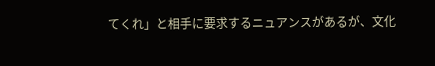てくれ」と相手に要求するニュアンスがあるが、文化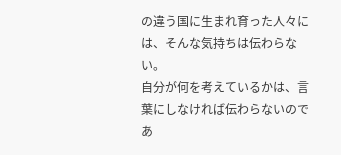の違う国に生まれ育った人々には、そんな気持ちは伝わらない。
自分が何を考えているかは、言葉にしなければ伝わらないのであ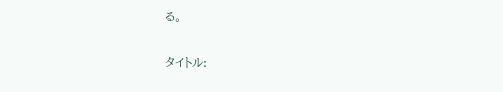る。


タイトル: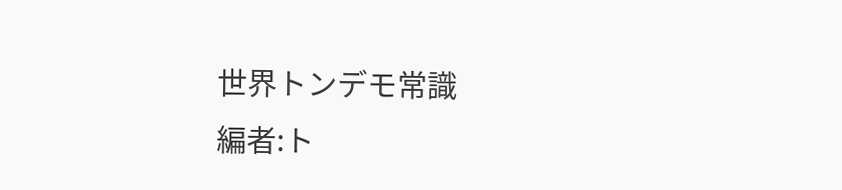世界トンデモ常識
編者:ト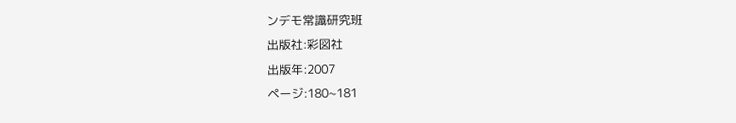ンデモ常識研究班
出版社:彩図社
出版年:2007
ページ:180~181